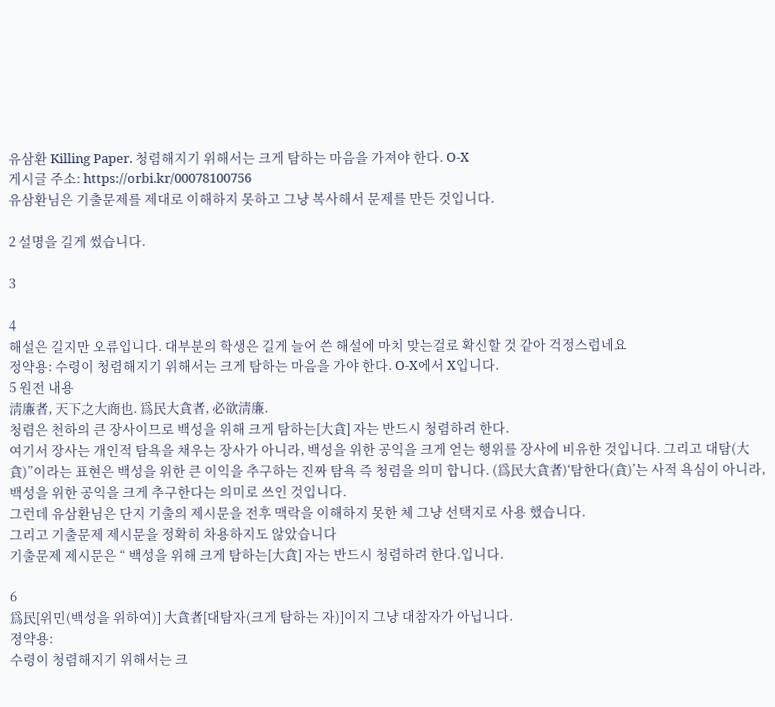유삼환 Killing Paper. 청렴해지기 위해서는 크게 탐하는 마음을 가져야 한다. O-X
게시글 주소: https://orbi.kr/00078100756
유삼환님은 기출문제를 제대로 이해하지 못하고 그냥 복사해서 문제를 만든 것입니다.

2 설명을 길게 썼습니다.

3

4
해설은 길지만 오류입니다. 대부분의 학생은 길게 늘어 쓴 해설에 마치 맞는걸로 확신할 것 같아 걱정스럽네요
정약용: 수령이 청렴해지기 위해서는 크게 탐하는 마음을 가야 한다. O-X에서 X입니다.
5 원전 내용
淸廉者, 天下之大商也. 爲民大貪者, 必欲淸廉.
청렴은 천하의 큰 장사이므로 백성을 위해 크게 탐하는[大貪] 자는 반드시 청렴하려 한다.
여기서 장사는 개인적 탐욕을 채우는 장사가 아니라, 백성을 위한 공익을 크게 얻는 행위를 장사에 비유한 것입니다. 그리고 대탐(大貪)”이라는 표현은 백성을 위한 큰 이익을 추구하는 진짜 탐욕 즉 청렴을 의미 합니다. (爲民大貪者)‘탐한다(貪)’는 사적 욕심이 아니라, 백성을 위한 공익을 크게 추구한다는 의미로 쓰인 것입니다.
그런데 유삼환님은 단지 기출의 제시문을 전후 맥락을 이해하지 못한 체 그냥 선택지로 사용 했습니다.
그리고 기출문제 제시문을 정확히 차용하지도 않았습니다
기출문제 제시문은 “ 백성을 위해 크게 탐하는[大貪] 자는 반드시 청렴하려 한다.입니다.

6
爲民[위민(백성을 위하여)] 大貪者[대탐자(크게 탐하는 자)]이지 그냥 대참자가 아닙니다.
졍약용:
수령이 청렴해지기 위해서는 크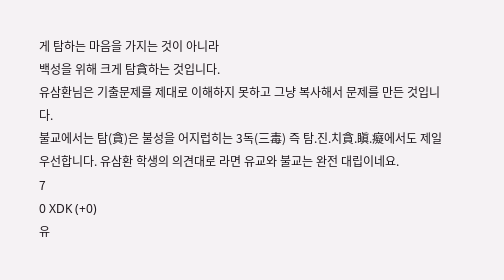게 탐하는 마음을 가지는 것이 아니라
백성을 위해 크게 탐貪하는 것입니다.
유삼환님은 기출문제를 제대로 이해하지 못하고 그냥 복사해서 문제를 만든 것입니다.
불교에서는 탐(貪)은 불성을 어지럽히는 3독(三毒) 즉 탐.진.치貪.瞋.癡에서도 제일 우선합니다. 유삼환 학생의 의견대로 라면 유교와 불교는 완전 대립이네요.
7
0 XDK (+0)
유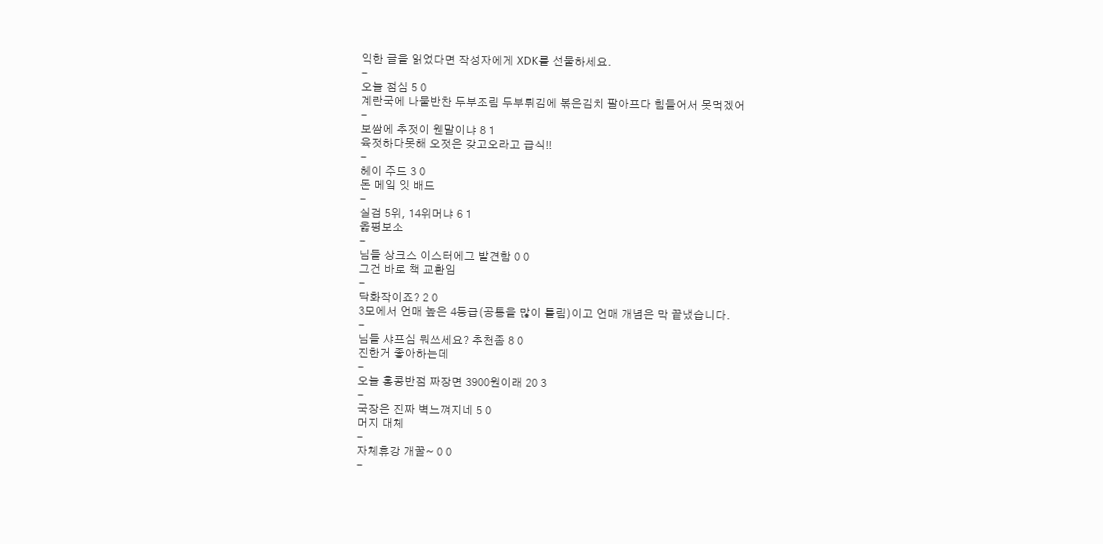익한 글을 읽었다면 작성자에게 XDK를 선물하세요.
-
오늘 점심 5 0
계란국에 나물반찬 두부조림 두부튀김에 볶은김치 팔아프다 힘들어서 못먹겠어
-
보쌈에 추젓이 웬말이냐 8 1
육젓하다못해 오젓은 갖고오라고 급식!!
-
헤이 주드 3 0
돈 메잌 잇 배드
-
실검 5위, 14위머냐 6 1
옯평보소
-
님들 상크스 이스터에그 발견함 0 0
그건 바로 책 교환임
-
닥화작이죠? 2 0
3모에서 언매 높은 4등급(공통을 많이 틀림)이고 언매 개념은 막 끝냈습니다.
-
님들 샤프심 뭐쓰세요? 추천좀 8 0
진한거 좋아하는데
-
오늘 홍콩반점 짜장면 3900원이래 20 3
-
국장은 진짜 벽느껴지네 5 0
머지 대체
-
자체휴강 개꿀~ 0 0
-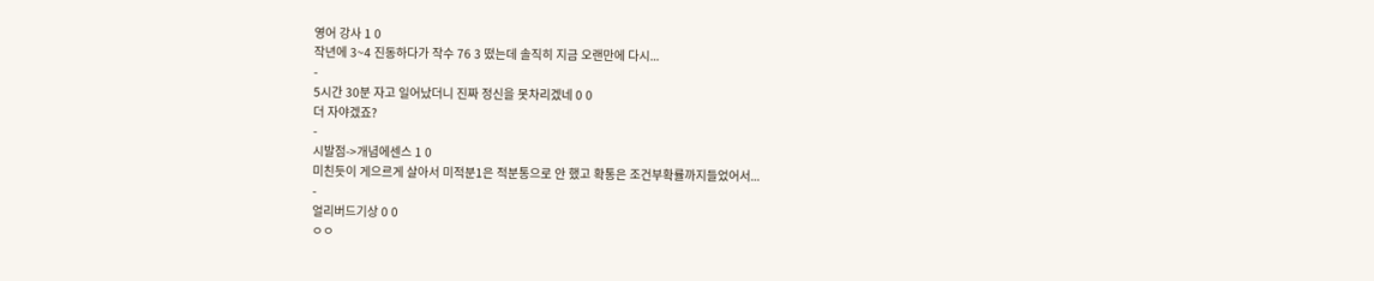영어 강사 1 0
작년에 3~4 진동하다가 작수 76 3 떴는데 솔직히 지금 오랜만에 다시...
-
5시간 30분 자고 일어났더니 진짜 정신을 못차리겠네 0 0
더 자야겠죠?
-
시발점->개념에센스 1 0
미친듯이 게으르게 살아서 미적분1은 적분통으로 안 했고 확통은 조건부확률까지들었어서...
-
얼리버드기상 0 0
ㅇㅇ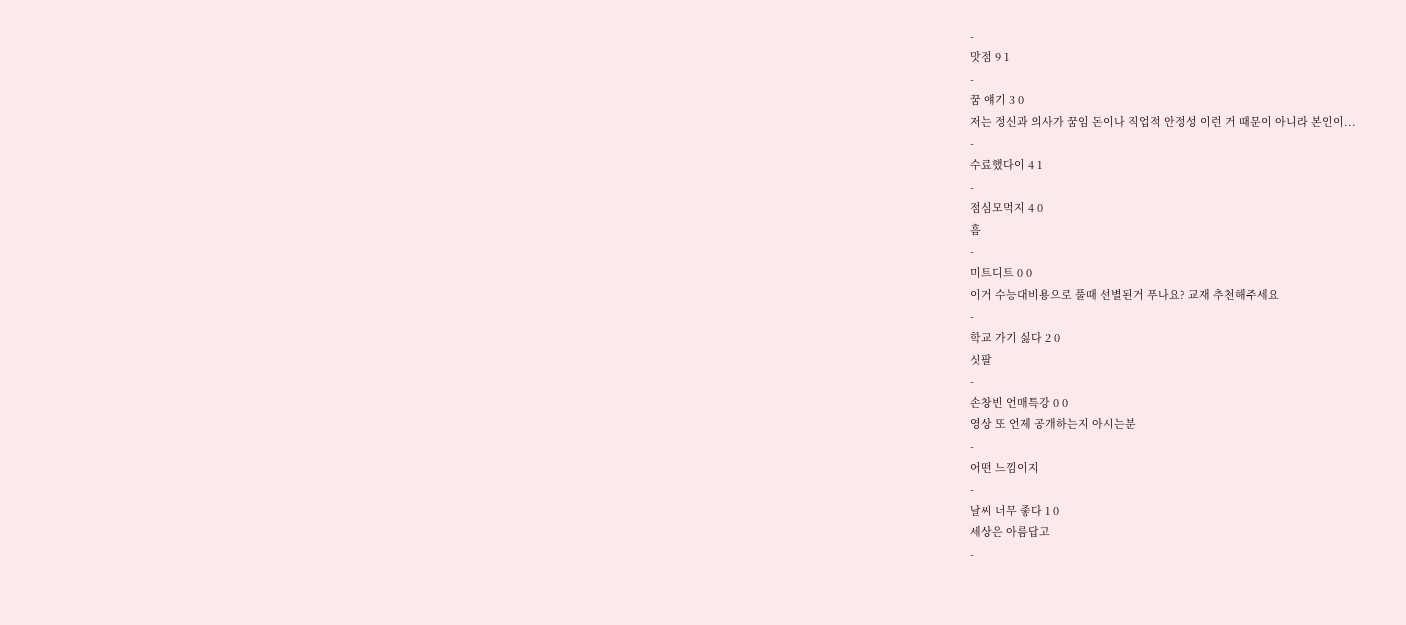-
맛점 9 1
-
꿈 얘기 3 0
저는 정신과 의사가 꿈임 돈이나 직업적 안정성 이런 거 때문이 아니라 본인이...
-
수료했다이 4 1
-
점심모먹지 4 0
흠
-
미트디트 0 0
이거 수능대비용으로 풀때 선별된거 푸나요? 교재 추천해주세요
-
학교 가기 싫다 2 0
싯팔
-
손창빈 언매특강 0 0
영상 또 언제 공개하는지 아시는분
-
어떤 느낌이지
-
날씨 너무 좋다 1 0
세상은 아름답고
-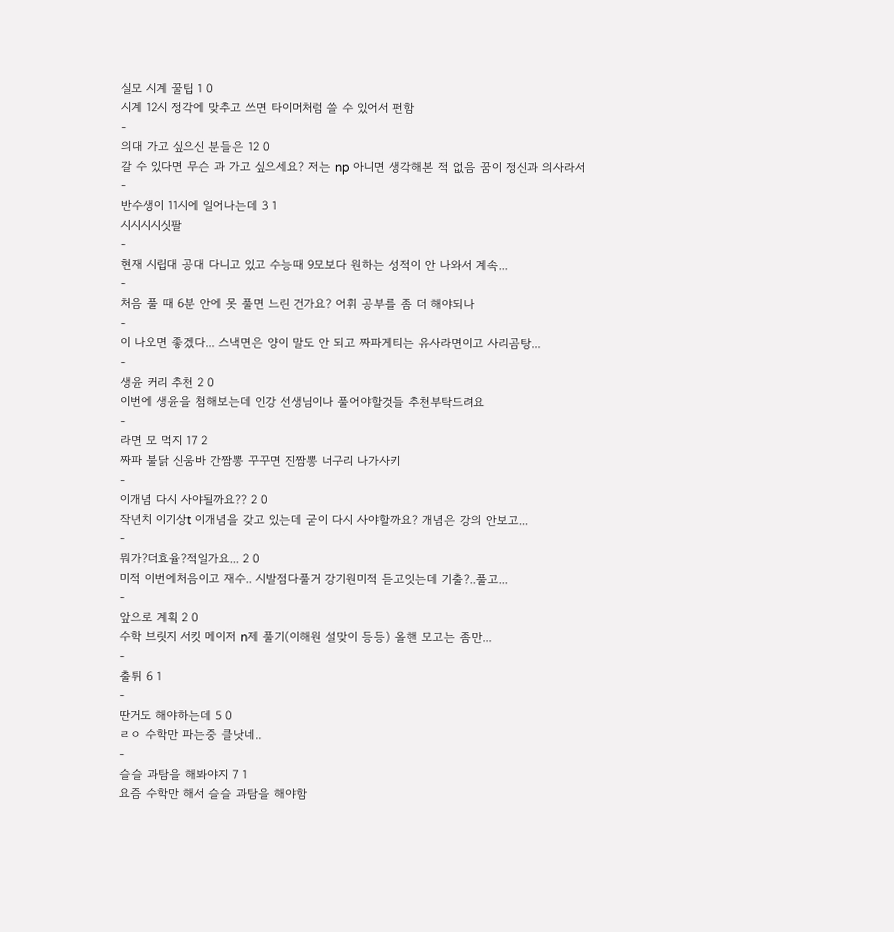실모 시계 꿀팁 1 0
시계 12시 정각에 맞추고 쓰면 타이머처럼 쓸 수 있어서 펀함
-
의대 가고 싶으신 분들은 12 0
갈 수 있다면 무슨 과 가고 싶으세요? 저는 np 아니면 생각해본 적 없음 꿈이 정신과 의사라서
-
반수생이 11시에 일어나는데 3 1
시시시시싯팔
-
현재 시립대 공대 다니고 있고 수능때 9모보다 원하는 성적이 안 나와서 계속...
-
처음 풀 때 6분 안에 못 풀면 느린 건가요? 어휘 공부를 좀 더 해야되나
-
이 나오면 좋겠다... 스낵면은 양이 말도 안 되고 짜파게티는 유사라면이고 사리곰탕...
-
생윤 커리 추천 2 0
이번에 생윤을 첨해보는데 인강 선생님이나 풀어야할것들 추천부탁드려요
-
라면 모 먹지 17 2
짜파 불닭 신움바 간짬뽕 꾸꾸면 진짬뽕 너구리 나가사키
-
이개념 다시 사야될까요?? 2 0
작년치 이기상t 이개념을 갖고 있는데 굳이 다시 사야할까요? 개념은 강의 안보고...
-
뭐가?더효율?적일가요... 2 0
미적 이번에처음이고 재수.. 시발점다풀거 강기원미적 듣고잇는데 기출?..풀고...
-
앞으로 계획 2 0
수학 브릿지 서킷 메이저 n제 풀기(이해원 설맞이 등등) 올핸 모고는 좀만...
-
출튀 6 1
-
딴거도 해야하는데 5 0
ㄹㅇ 수학만 파는중 클낫네..
-
슬슬 과탐을 해봐야지 7 1
요즘 수학만 해서 슬슬 과탐을 해야함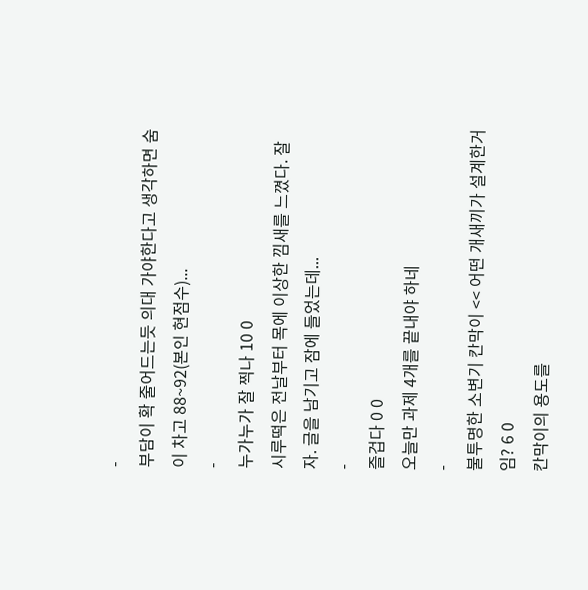-
부담이 확 줄어드는듯 의대 가야한다고 생각하면 숨이 차고 88~92(본인 현점수)...
-
누가누가 잘 찍나 10 0
시루떡은 전날부터 목에 이상한 낌새를 느꼈다. 잘자. 글을 남기고 잠에 들었는데...
-
즐겁다 0 0
오늘만 과제 4개를 끝내야 하네
-
불투명한 소변기 칸막이 << 어떤 개새끼가 설계한거임? 6 0
칸막이의 용도를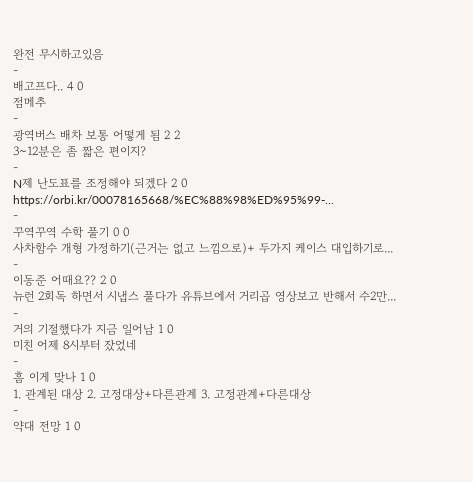완전 무시하고있음
-
배고프다.. 4 0
점메추
-
광역버스 배차 보통 어떻게 됨 2 2
3~12분은 좀 짧은 편이지?
-
N제 난도표를 조정해야 되겠다 2 0
https://orbi.kr/00078165668/%EC%88%98%ED%95%99-...
-
꾸역꾸역 수학 풀기 0 0
사차함수 개형 가정하기(근거는 없고 느낌으로)+ 두가지 케이스 대입하기로...
-
이동준 어때요?? 2 0
뉴런 2회독 하면서 시냅스 풀다가 유튜브에서 거리곱 영상보고 반해서 수2만...
-
거의 기절했다가 지금 일어남 1 0
미친 어제 8시부터 잤었네
-
흠 이게 맞나 1 0
1. 관계된 대상 2. 고정대상+다른관계 3. 고정관계+다른대상
-
약대 전망 1 0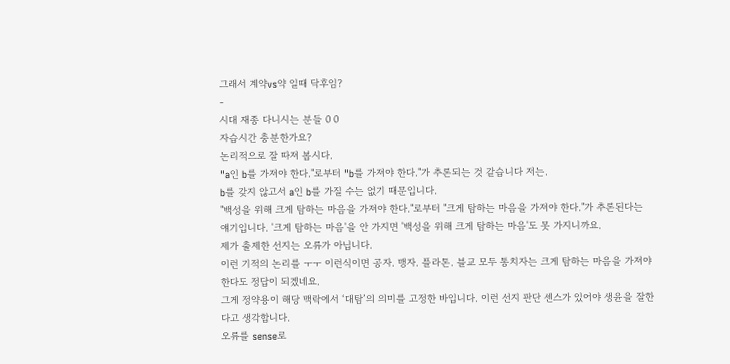그래서 계약vs약 일때 닥후임?
-
시대 재종 다니시는 분들 0 0
자습시간 충분한가요?
논리적으로 잘 따져 봅시다.
"a인 b를 가져야 한다."로부터 "b를 가져야 한다."가 추론되는 것 같습니다 저는.
b를 갖지 않고서 a인 b를 가질 수는 없기 때문입니다.
"백성을 위해 크게 탐하는 마음을 가져야 한다."로부터 "크게 탐하는 마음을 가져야 한다."가 추론된다는 얘기입니다. '크게 탐하는 마음'을 안 가지면 '백성을 위해 크게 탐하는 마음'도 못 가지니까요.
제가 출제한 선지는 오류가 아닙니다.
이런 기적의 논리를 ㅜㅜ 이런식이면 공자. 맹자. 플라톤. 블교 모두 통치자는 크게 탐하는 마음을 가져야 한다도 정답이 되겠네요.
그게 정약용이 해당 맥락에서 ‘대탐’의 의미를 고정한 바입니다. 이런 선지 판단 센스가 있어야 생윤을 잘한다고 생각합니다.
오류를 sense로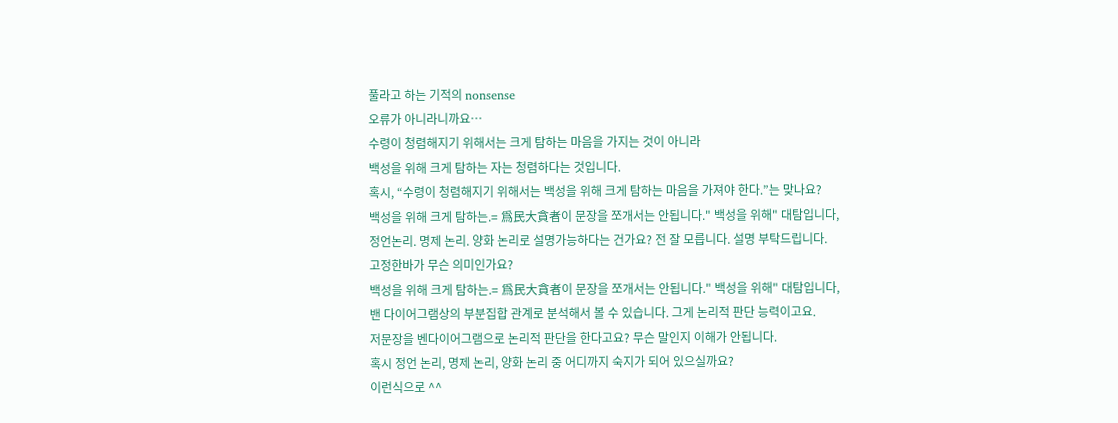풀라고 하는 기적의 nonsense
오류가 아니라니까요…
수령이 청렴해지기 위해서는 크게 탐하는 마음을 가지는 것이 아니라
백성을 위해 크게 탐하는 자는 청렴하다는 것입니다.
혹시, “수령이 청렴해지기 위해서는 백성을 위해 크게 탐하는 마음을 가져야 한다.”는 맞나요?
백성을 위해 크게 탐하는.= 爲民大貪者이 문장을 쪼개서는 안됩니다." 백성을 위해" 대탐입니다,
정언논리. 명제 논리. 양화 논리로 설명가능하다는 건가요? 전 잘 모릅니다. 설명 부탁드립니다.
고정한바가 무슨 의미인가요?
백성을 위해 크게 탐하는.= 爲民大貪者이 문장을 쪼개서는 안됩니다." 백성을 위해" 대탐입니다,
밴 다이어그램상의 부분집합 관계로 분석해서 볼 수 있습니다. 그게 논리적 판단 능력이고요.
저문장을 벤다이어그램으로 논리적 판단을 한다고요? 무슨 말인지 이해가 안됩니다.
혹시 정언 논리, 명제 논리, 양화 논리 중 어디까지 숙지가 되어 있으실까요?
이런식으로 ^^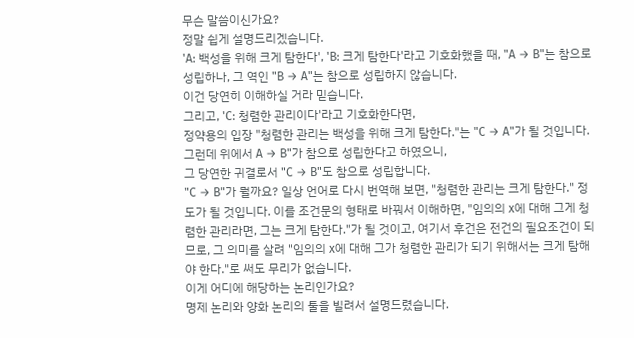무슨 말씀이신가요?
정말 쉽게 설명드리겠습니다.
'A: 백성을 위해 크게 탐한다', 'B: 크게 탐한다'라고 기호화했을 때, "A → B"는 참으로 성립하나, 그 역인 "B → A"는 참으로 성립하지 않습니다.
이건 당연히 이해하실 거라 믿습니다.
그리고, 'C: 청렴한 관리이다'라고 기호화한다면,
정약용의 입장 "청렴한 관리는 백성을 위해 크게 탐한다."는 "C → A"가 될 것입니다.
그런데 위에서 A → B"가 참으로 성립한다고 하였으니,
그 당연한 귀결로서 "C → B"도 참으로 성립합니다.
"C → B"가 뭘까요? 일상 언어로 다시 번역해 보면, "청렴한 관리는 크게 탐한다." 정도가 될 것입니다. 이를 조건문의 형태로 바꿔서 이해하면, "임의의 x에 대해 그게 청렴한 관리라면, 그는 크게 탐한다."가 될 것이고, 여기서 후건은 전건의 필요조건이 되므로, 그 의미를 살려 "임의의 x에 대해 그가 청렴한 관리가 되기 위해서는 크게 탐해야 한다."로 써도 무리가 없습니다.
이게 어디에 해당하는 논리인가요?
명제 논리와 양화 논리의 툴을 빌려서 설명드렸습니다.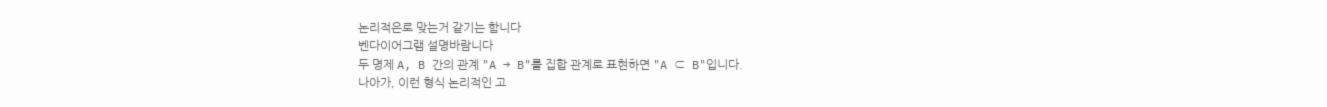논리적은로 맞는거 같기는 함니다
벤다이어그램 설명바람니다
두 명제 A, B 간의 관계 "A → B"를 집합 관계로 표현하면 "A ⊂ B"입니다.
나아가, 이런 형식 논리적인 고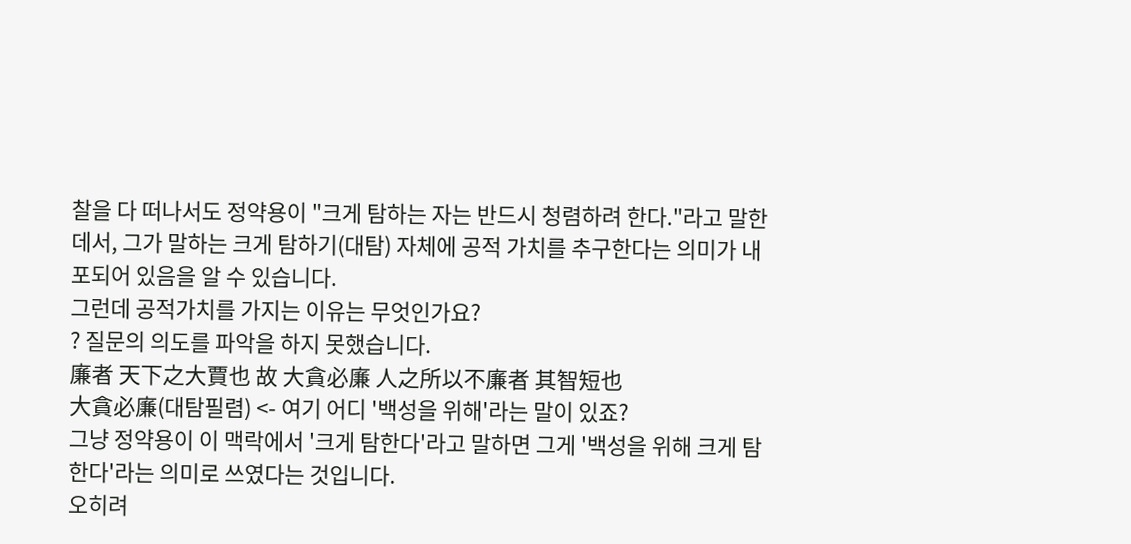찰을 다 떠나서도 정약용이 "크게 탐하는 자는 반드시 청렴하려 한다."라고 말한 데서, 그가 말하는 크게 탐하기(대탐) 자체에 공적 가치를 추구한다는 의미가 내포되어 있음을 알 수 있습니다.
그런데 공적가치를 가지는 이유는 무엇인가요?
? 질문의 의도를 파악을 하지 못했습니다.
廉者 天下之大賈也 故 大貪必廉 人之所以不廉者 其智短也
大貪必廉(대탐필렴) <- 여기 어디 '백성을 위해'라는 말이 있죠?
그냥 정약용이 이 맥락에서 '크게 탐한다'라고 말하면 그게 '백성을 위해 크게 탐한다'라는 의미로 쓰였다는 것입니다.
오히려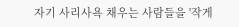자기 사리사욕 채우는 사람들을 '작게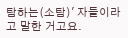탐하는(소탐)' 자들이라고 말한 거고요.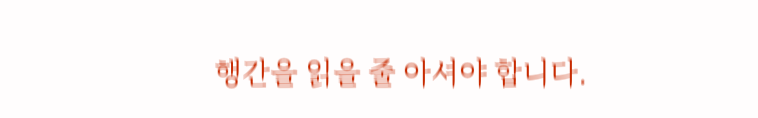행간을 읽을 줄 아셔야 합니다.